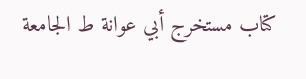كتاب مستخرج أبي عوانة ط الجامعة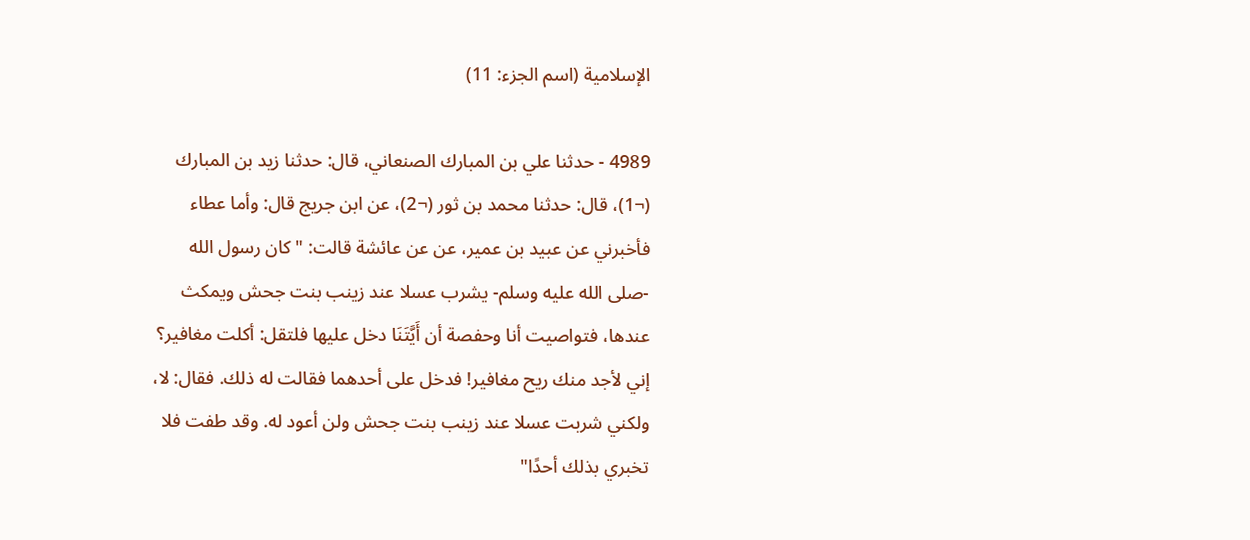الإسلامية (اسم الجزء: 11)

4989 - حدثنا علي بن المبارك الصنعاني، قال: حدثنا زيد بن المبارك (¬1)، قال: حدثنا محمد بن ثور (¬2)، عن ابن جريج قال: وأما عطاء فأخبرني عن عبيد بن عمير، عن عن عائشة قالت: "كان رسول الله -صلى الله عليه وسلم- يشرب عسلا عند زينب بنت جحش ويمكث عندها، فتواصيت أنا وحفصة أن أَيَّتَنَا دخل عليها فلتقل: أكلت مغافير؟ إني لأجد منك ريح مغافير! فدخل على أحدهما فقالت له ذلك. فقال: لا، ولكني شربت عسلا عند زينب بنت جحش ولن أعود له. وقد طفت فلا تخبري بذلك أحدًا"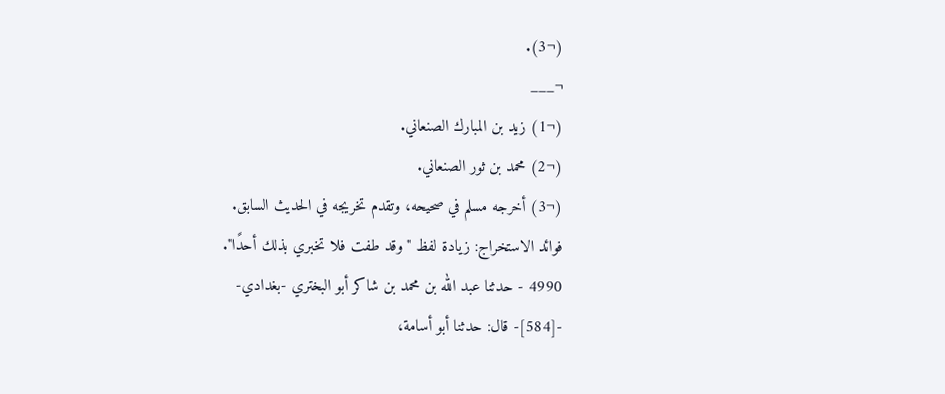(¬3).
¬___
(¬1) زيد بن المبارك الصنعاني.
(¬2) محمد بن ثور الصنعاني.
(¬3) أخرجه مسلم في صحيحه، وتقدم تخريجه في الحديث السابق.
فوائد الاستخراج: زيادة لفظ "وقد طفت فلا تخبري بذلك أحدًا".
4990 - حدثنا عبد الله بن محمد بن شاكر أبو البختري -بغدادي-
-[584]- قال: حدثنا أبو أسامة،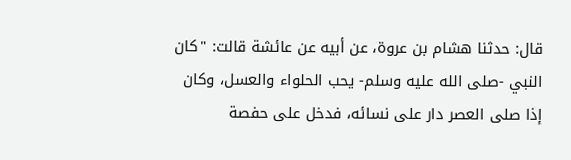قال: حدثنا هشام بن عروة، عن أبيه عن عائشة قالت: "كان النبي -صلى الله عليه وسلم- يحب الحلواء والعسل، وكان إذا صلى العصر دار على نسائه، فدخل على حفصة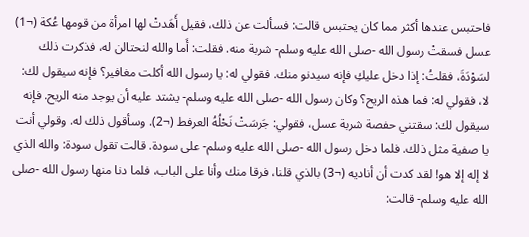فاحتبس عندها أكثر مما كان يحتبس قالت: فسألت عن ذلك، فقيل أَهَدتْ لها امرأة من قومها عُكة (¬1) عسل فسقتْ رسول الله -صلى الله عليه وسلم- شربة منه. فقلت: أَما والله لنحتالن له، فذكرت ذلك لسَوْدَةَ، فقلتُ: إذا دخل عليكِ فإنه سيدنو منك. فقولي له: يا رسول الله أكلت مغافير؟ فإنه سيقول لك: لا، فقولي له: فما هذه الريح؟ وكان رسول الله -صلى الله عليه وسلم- يشتد عليه أن يوجد منه الريح. فإنه سيقول لك: سقتني حفصة شربة عسل، فقولي: جَرسَتْ نَحْلُهُ العرفط (¬2). وسأقول ذلك له. وقولي أنت يا صفية مثل ذلك. فلما دخل رسول الله -صلى الله عليه وسلم- على سودة. قالت تقول سودة: والله الذي لا إله إلا هو! لقد كدت أن أناديه (¬3) بالذي قلنا، فرقا منك وأنا على الباب، فلما دنا منها رسول الله -صلى الله عليه وسلم- قالت: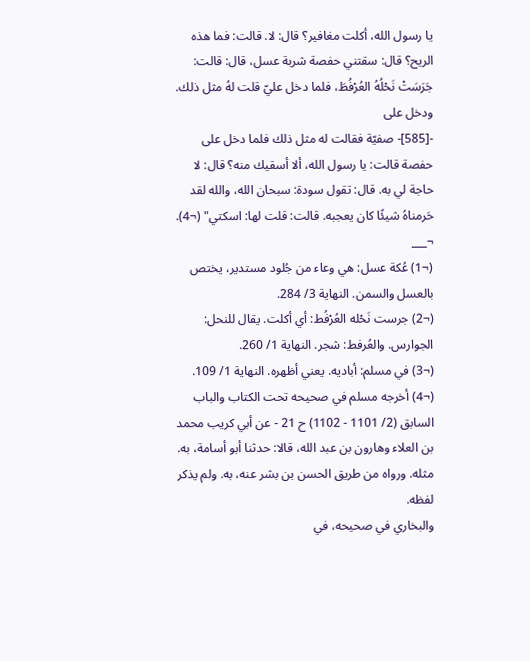يا رسول الله، أكلت مغافير؟ قال: لا. قالت: فما هذه الريح؟ قال: سقتني حفصة شربة عسل، قال: قالت: جَرَسَتْ نَحْلُهُ العُرْفُطَ، فلما دخل عليّ قلت لهُ مثل ذلك. ودخل على
-[585]- صفيّة فقالت له مثل ذلك فلما دخل على حفصة قالت: يا رسول الله، ألا أسقيك منه؟ قال: لا حاجة لي به. قال: تقول سودة: سبحان الله، والله لقد حَرمناهُ شيئًا كان يعجبه. قالت: قلت لها: اسكتي" (¬4).
¬___
(¬1) عُكة عسل: هي وعاء من جُلود مستدير، يختص بالعسل والسمن. النهاية 3/ 284.
(¬2) جرست نَحْله العُرْفُط: أي أكلت. يقال للنحل: الجوارس. والعُرفط: شجر. النهاية 1/ 260.
(¬3) في مسلم: أباديه. يعني أظهره. النهاية 1/ 109.
(¬4) أخرجه مسلم في صحيحه تحت الكتاب والباب السابق (2/ 1101 - 1102) ح 21 - عن أبي كريب محمد بن العلاء وهارون بن عبد الله، قالا: حدثنا أبو أسامة، به. مثله. ورواه من طريق الحسن بن بشر عنه، به. ولم يذكر لفظه.
والبخاري في صحيحه، في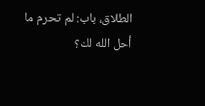الطلاق، باب: لم تحرم ما أحل الله لك؟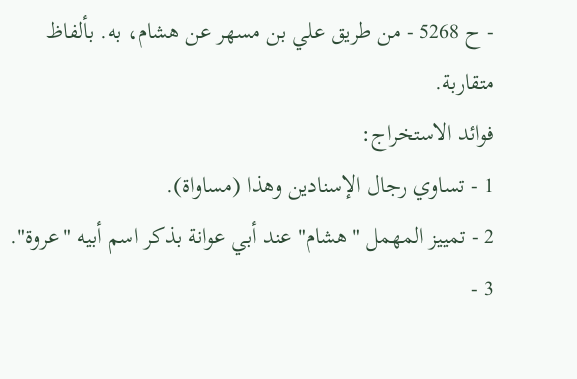- ح 5268 - من طريق علي بن مسهر عن هشام، به. بألفاظ متقاربة.
فوائد الاستخراج:
1 - تساوي رجال الإسنادين وهذا (مساواة).
2 - تمييز المهمل "هشام" عند أبي عوانة بذكر اسم أبيه "عروة".
3 -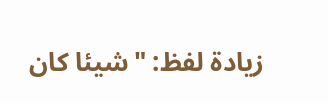زيادة لفظ: "شيئا كان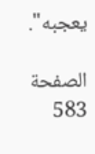يعجبه".

الصفحة 583